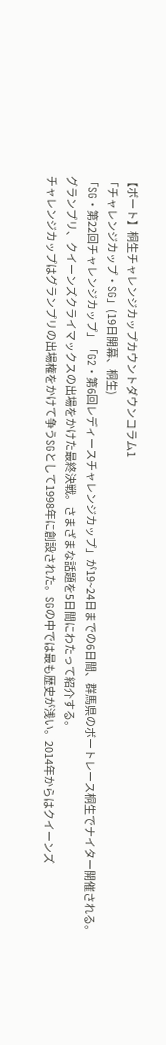【ボート】桐生チャレンジカップカウントダウンコラム1
「チャレンジカップ・SG」(19日開幕、桐生)
「SG・第22回チャレンジカップ」「G2・第6回レディースチャレンジカップ」が19~24日までの6日間、群馬県のボートレース桐生でナイター開催される。グランプリ、クイーンズクライマックスの出場をかけた最終決戦。さまざまな話題を5日間にわたって紹介する。
チャレンジカップはグランプリの出場権をかけて争うSGとして1998年に創設された。SGの中では最も歴史が浅い。2014年からはクイーンズ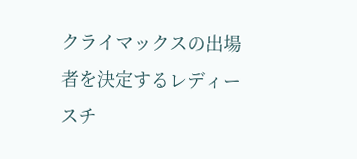クライマックスの出場者を決定するレディースチ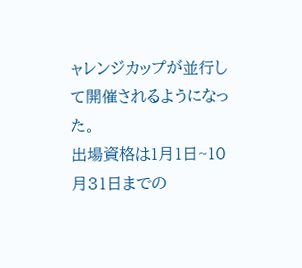ャレンジカップが並行して開催されるようになった。
出場資格は1月1日~10月31日までの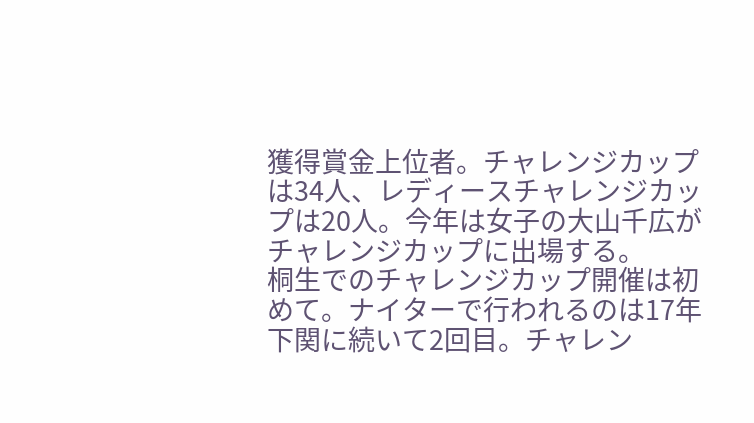獲得賞金上位者。チャレンジカップは34人、レディースチャレンジカップは20人。今年は女子の大山千広がチャレンジカップに出場する。
桐生でのチャレンジカップ開催は初めて。ナイターで行われるのは17年下関に続いて2回目。チャレン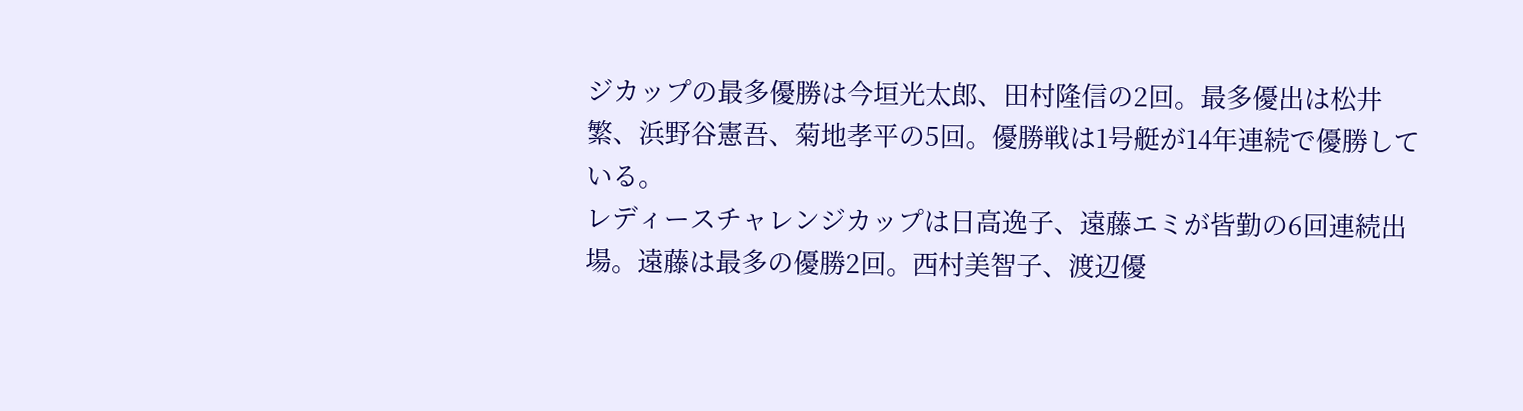ジカップの最多優勝は今垣光太郎、田村隆信の2回。最多優出は松井繁、浜野谷憲吾、菊地孝平の5回。優勝戦は1号艇が14年連続で優勝している。
レディースチャレンジカップは日高逸子、遠藤エミが皆勤の6回連続出場。遠藤は最多の優勝2回。西村美智子、渡辺優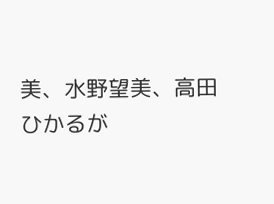美、水野望美、高田ひかるが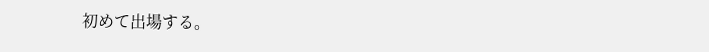初めて出場する。